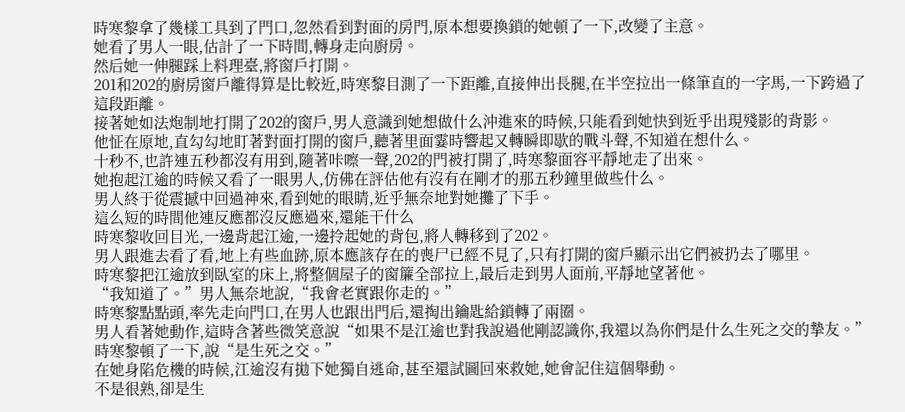時寒黎拿了幾樣工具到了門口,忽然看到對面的房門,原本想要換鎖的她頓了一下,改變了主意。
她看了男人一眼,估計了一下時間,轉身走向廚房。
然后她一伸腿踩上料理臺,將窗戶打開。
201和202的廚房窗戶離得算是比較近,時寒黎目測了一下距離,直接伸出長腿,在半空拉出一條筆直的一字馬,一下跨過了這段距離。
接著她如法炮制地打開了202的窗戶,男人意識到她想做什么沖進來的時候,只能看到她快到近乎出現殘影的背影。
他怔在原地,直勾勾地盯著對面打開的窗戶,聽著里面霎時響起又轉瞬即歇的戰斗聲,不知道在想什么。
十秒不,也許連五秒都沒有用到,隨著咔嚓一聲,202的門被打開了,時寒黎面容平靜地走了出來。
她抱起江逾的時候又看了一眼男人,仿佛在評估他有沒有在剛才的那五秒鐘里做些什么。
男人終于從震撼中回過神來,看到她的眼睛,近乎無奈地對她攤了下手。
這么短的時間他連反應都沒反應過來,還能干什么
時寒黎收回目光,一邊背起江逾,一邊拎起她的背包,將人轉移到了202。
男人跟進去看了看,地上有些血跡,原本應該存在的喪尸已經不見了,只有打開的窗戶顯示出它們被扔去了哪里。
時寒黎把江逾放到臥室的床上,將整個屋子的窗簾全部拉上,最后走到男人面前,平靜地望著他。
“我知道了。”男人無奈地說,“我會老實跟你走的。”
時寒黎點點頭,率先走向門口,在男人也跟出門后,還掏出鑰匙給鎖轉了兩圈。
男人看著她動作,這時含著些微笑意說“如果不是江逾也對我說過他剛認識你,我還以為你們是什么生死之交的摯友。”
時寒黎頓了一下,說“是生死之交。”
在她身陷危機的時候,江逾沒有拋下她獨自逃命,甚至還試圖回來救她,她會記住這個舉動。
不是很熟,卻是生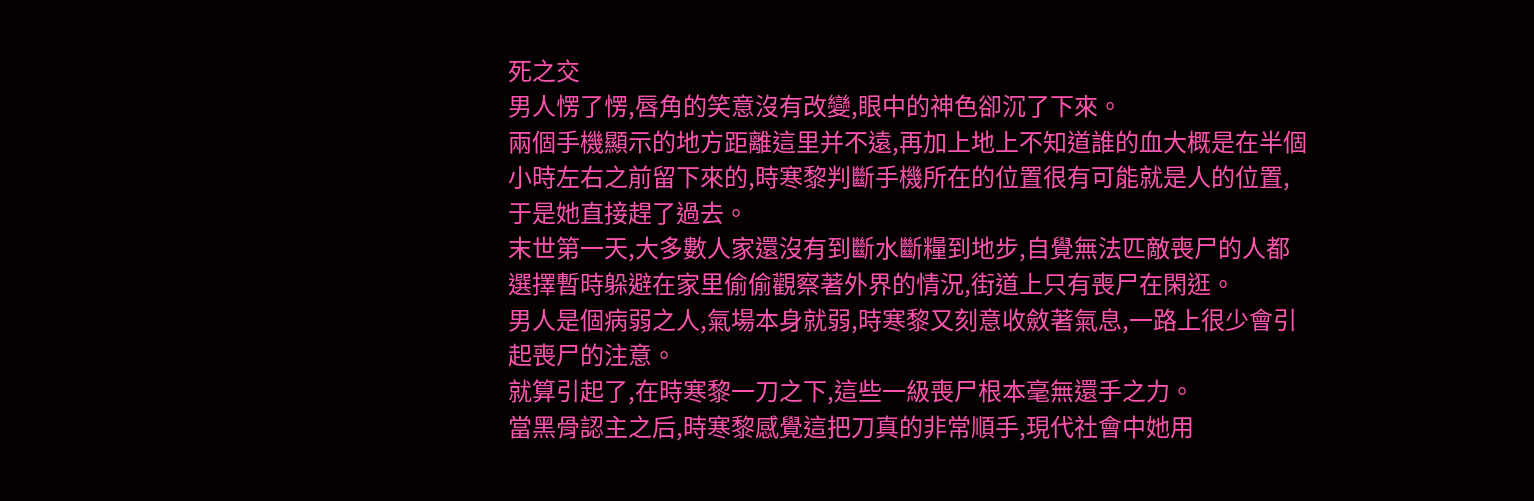死之交
男人愣了愣,唇角的笑意沒有改變,眼中的神色卻沉了下來。
兩個手機顯示的地方距離這里并不遠,再加上地上不知道誰的血大概是在半個小時左右之前留下來的,時寒黎判斷手機所在的位置很有可能就是人的位置,于是她直接趕了過去。
末世第一天,大多數人家還沒有到斷水斷糧到地步,自覺無法匹敵喪尸的人都選擇暫時躲避在家里偷偷觀察著外界的情況,街道上只有喪尸在閑逛。
男人是個病弱之人,氣場本身就弱,時寒黎又刻意收斂著氣息,一路上很少會引起喪尸的注意。
就算引起了,在時寒黎一刀之下,這些一級喪尸根本毫無還手之力。
當黑骨認主之后,時寒黎感覺這把刀真的非常順手,現代社會中她用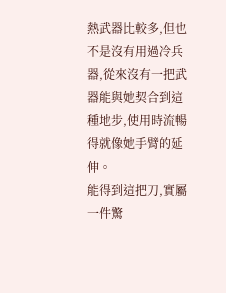熱武器比較多,但也不是沒有用過冷兵器,從來沒有一把武器能與她契合到這種地步,使用時流暢得就像她手臂的延伸。
能得到這把刀,實屬一件驚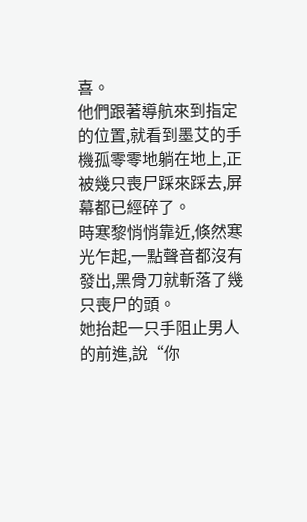喜。
他們跟著導航來到指定的位置,就看到墨艾的手機孤零零地躺在地上,正被幾只喪尸踩來踩去,屏幕都已經碎了。
時寒黎悄悄靠近,倏然寒光乍起,一點聲音都沒有發出,黑骨刀就斬落了幾只喪尸的頭。
她抬起一只手阻止男人的前進,說“你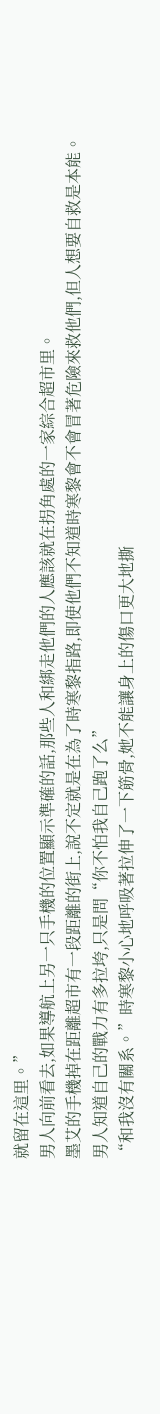就留在這里。”
男人向前看去,如果導航上另一只手機的位置顯示準確的話,那些人和綁走他們的人應該就在拐角處的一家綜合超市里。
墨艾的手機掉在距離超市有一段距離的街上,說不定就是在為了時寒黎指路,即使他們不知道時寒黎會不會冒著危險來救他們,但人想要自救是本能。
男人知道自己的戰力有多拉垮,只是問“你不怕我自己跑了么”
“和我沒有關系。”時寒黎小心地呼吸著拉伸了一下筋骨,她不能讓身上的傷口更大地撕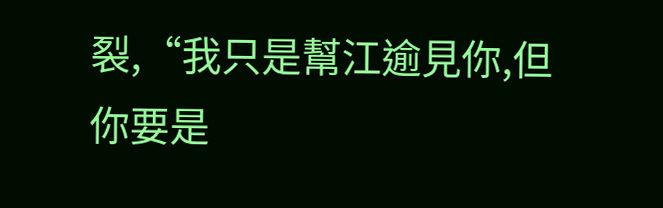裂,“我只是幫江逾見你,但你要是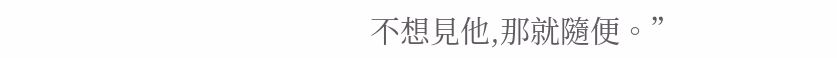不想見他,那就隨便。”